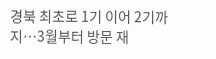경북 최초로 1기 이어 2기까지…3월부터 방문 재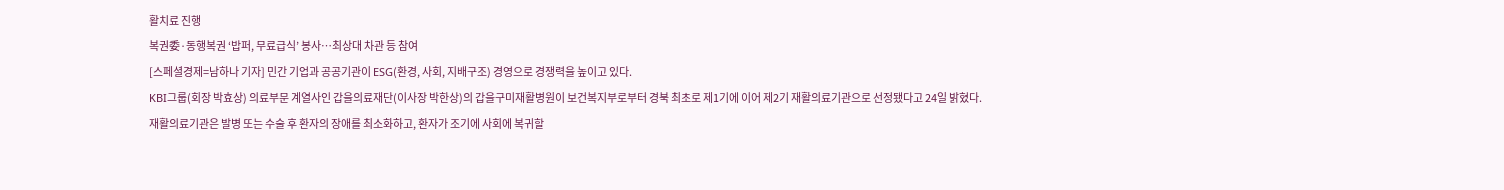활치료 진행
복권委·동행복권 ‘밥퍼, 무료급식’ 봉사…최상대 차관 등 참여
[스페셜경제=남하나 기자] 민간 기업과 공공기관이 ESG(환경, 사회, 지배구조) 경영으로 경쟁력을 높이고 있다.
KBI그룹(회장 박효상) 의료부문 계열사인 갑을의료재단(이사장 박한상)의 갑을구미재활병원이 보건복지부로부터 경북 최초로 제1기에 이어 제2기 재활의료기관으로 선정됐다고 24일 밝혔다.
재활의료기관은 발병 또는 수술 후 환자의 장애를 최소화하고, 환자가 조기에 사회에 복귀할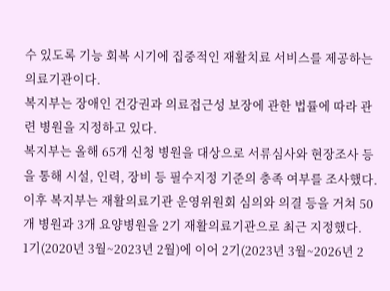수 있도록 기능 회복 시기에 집중적인 재활치료 서비스를 제공하는 의료기관이다.
복지부는 장애인 건강권과 의료접근성 보장에 관한 법률에 따라 관련 병원을 지정하고 있다.
복지부는 올해 65개 신청 병원을 대상으로 서류심사와 현장조사 등을 통해 시설, 인력, 장비 등 필수지정 기준의 충족 여부를 조사했다. 이후 복지부는 재활의료기관 운영위원회 심의와 의결 등을 거쳐 50개 병원과 3개 요양병원을 2기 재활의료기관으로 최근 지정했다.
1기(2020년 3월~2023년 2월)에 이어 2기(2023년 3월~2026년 2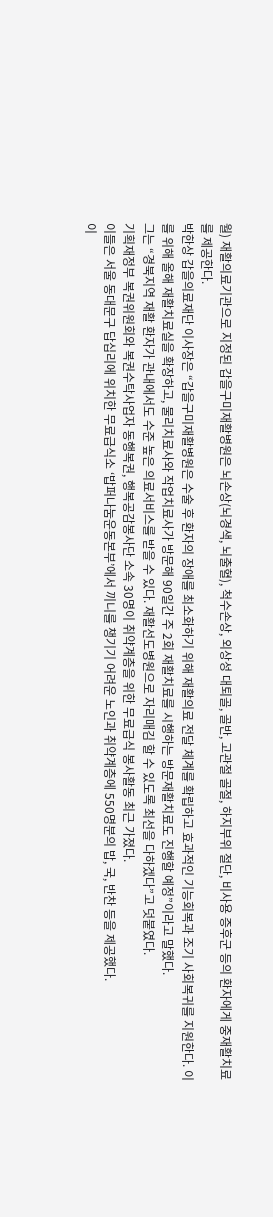월) 재활의료기관으로 지정된 갑을구미재활병원은 뇌손상(뇌경색, 뇌출혈), 척수손상, 외상성 대퇴골, 골반, 고관절 골절, 하지부위 절단, 비사용 증후군 등의 환자에게 중재활치료를 제공한다.
박한상 갑을의료재단 이사장은 “갑을구미재활병원은 수술 후 환자의 장애를 최소화하기 위해 재활의료 전달 체계를 확립하고 효과적인 기능회복과 조기 사회복귀를 지원한다. 이를 위해 올해 재활치료실을 확장하고, 물리치료사와 작업치료사가 방문해 90일간 주 2회 재활치료를 시행하는 방문재활치료도 진행할 예정”이라고 말했다.
그는 “경북지역 재활 환자가 관내에서도 수준 높은 의료서비스를 받을 수 있다. 재활선도병원으로 자리매김 할 수 있도록 최선을 다하겠다”고 덧붙였다.
기획재정부 복권위원회와 복권수탁사업자 동행복권, 행복공감봉사단 소속 30명이 취약계층을 위한 무료급식 봉사활동 최근 가졌다.
이들은 서울 동대문구 답십리에 위치한 무료급식소 ‘밥퍼나눔운동본부’에서 끼니를 챙기기 어려운 노인과 취약계층에 550명분의 밥, 국, 반찬 등을 제공했다.
이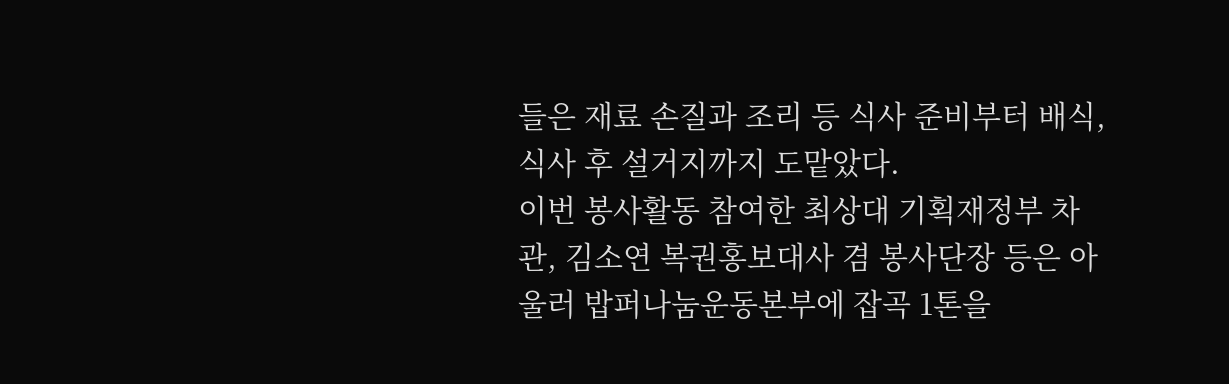들은 재료 손질과 조리 등 식사 준비부터 배식, 식사 후 설거지까지 도맡았다.
이번 봉사활동 참여한 최상대 기획재정부 차관, 김소연 복권홍보대사 겸 봉사단장 등은 아울러 밥퍼나눔운동본부에 잡곡 1톤을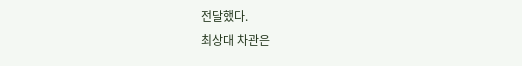전달했다.
최상대 차관은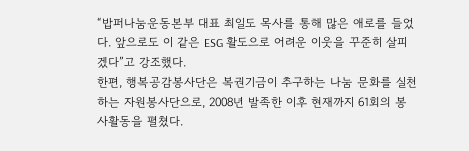“밥퍼나눔운동본부 대표 최일도 목사를 통해 많은 애로를 들었다. 앞으로도 이 같은 ESG 활도으로 어려운 이웃을 꾸준히 살피겠다”고 강조했다.
한편, 행복공감봉사단은 복권기금이 추구하는 나눔 문화를 실천하는 자원봉사단으로, 2008년 발족한 이후 현재까지 61회의 봉사활동을 펼쳤다.